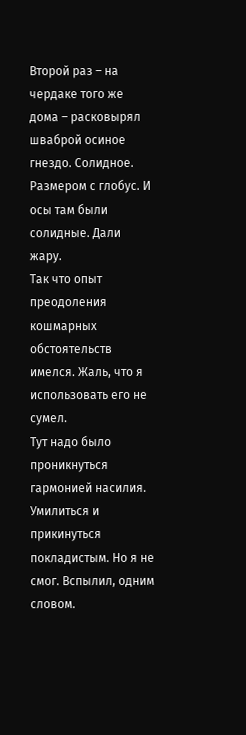Второй раз – на чердаке того же дома – расковырял шваброй осиное гнездо. Солидное. Размером с глобус. И осы там были солидные. Дали жару.
Так что опыт преодоления кошмарных обстоятельств имелся. Жаль, что я использовать его не сумел.
Тут надо было проникнуться гармонией насилия. Умилиться и прикинуться покладистым. Но я не смог. Вспылил, одним словом.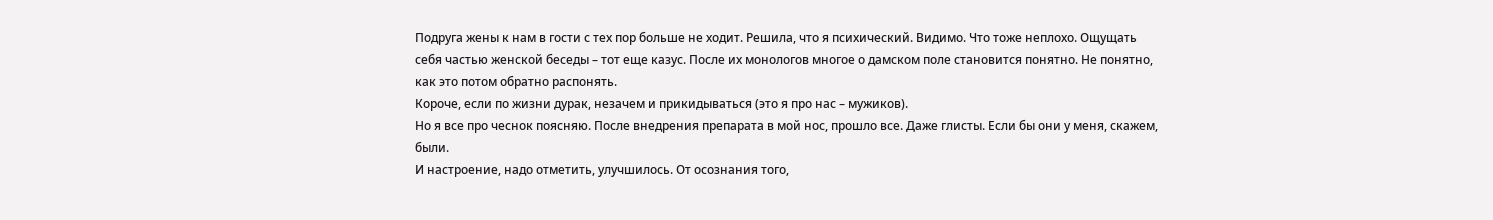Подруга жены к нам в гости с тех пор больше не ходит. Решила, что я психический. Видимо. Что тоже неплохо. Ощущать себя частью женской беседы – тот еще казус. После их монологов многое о дамском поле становится понятно. Не понятно, как это потом обратно распонять.
Короче, если по жизни дурак, незачем и прикидываться (это я про нас – мужиков).
Но я все про чеснок поясняю. После внедрения препарата в мой нос, прошло все. Даже глисты. Если бы они у меня, скажем, были.
И настроение, надо отметить, улучшилось. От осознания того,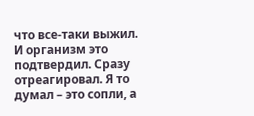что все-таки выжил. И организм это подтвердил. Сразу отреагировал. Я то думал – это сопли, а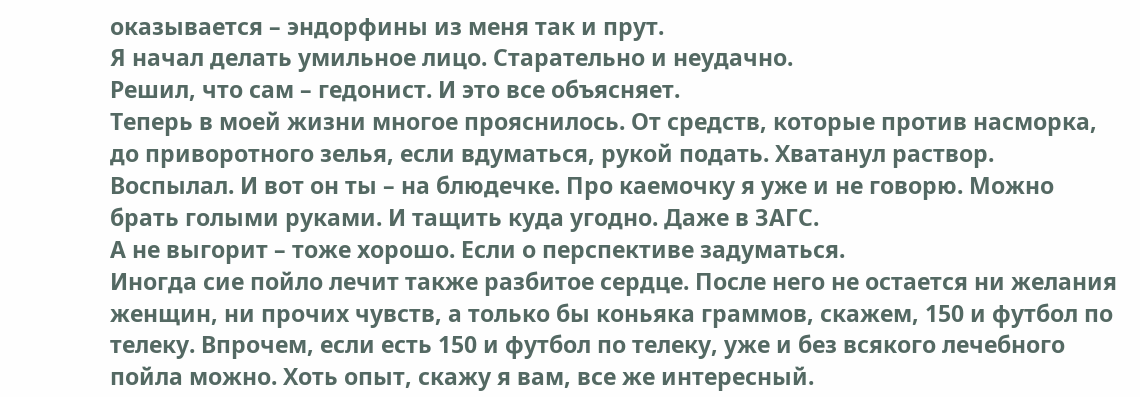оказывается – эндорфины из меня так и прут.
Я начал делать умильное лицо. Старательно и неудачно.
Решил, что сам – гедонист. И это все объясняет.
Теперь в моей жизни многое прояснилось. От средств, которые против насморка, до приворотного зелья, если вдуматься, рукой подать. Хватанул раствор. Воспылал. И вот он ты – на блюдечке. Про каемочку я уже и не говорю. Можно брать голыми руками. И тащить куда угодно. Даже в ЗАГС.
А не выгорит – тоже хорошо. Если о перспективе задуматься.
Иногда сие пойло лечит также разбитое сердце. После него не остается ни желания женщин, ни прочих чувств, а только бы коньяка граммов, скажем, 150 и футбол по телеку. Впрочем, если есть 150 и футбол по телеку, уже и без всякого лечебного пойла можно. Хоть опыт, скажу я вам, все же интересный.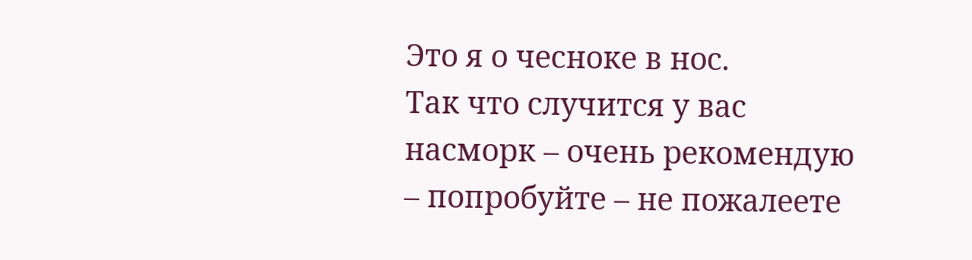Это я о чесноке в нос.
Так что случится у вас насморк – очень рекомендую – попробуйте – не пожалеете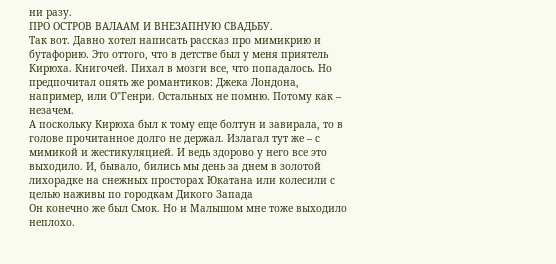ни разу.
ПРО ОСТРОВ ВАЛААМ И ВНЕЗАПНУЮ СВАДЬБУ.
Так вот. Давно хотел написать рассказ про мимикрию и бутафорию. Это оттого, что в детстве был у меня приятель Кирюха. Книгочей. Пихал в мозги все, что попадалось. Но предпочитал опять же романтиков: Джека Лондона, например, или О"Генри. Остальных не помню. Потому как – незачем.
А поскольку Кирюха был к тому еще болтун и завирала, то в голове прочитанное долго не держал. Излагал тут же – с мимикой и жестикуляцией. И ведь здорово у него все это выходило. И, бывало, бились мы день за днем в золотой лихорадке на снежных просторах Юкатана или колесили с целью наживы по городкам Дикого Запада
Он конечно же был Смок. Но и Малышом мне тоже выходило неплохо.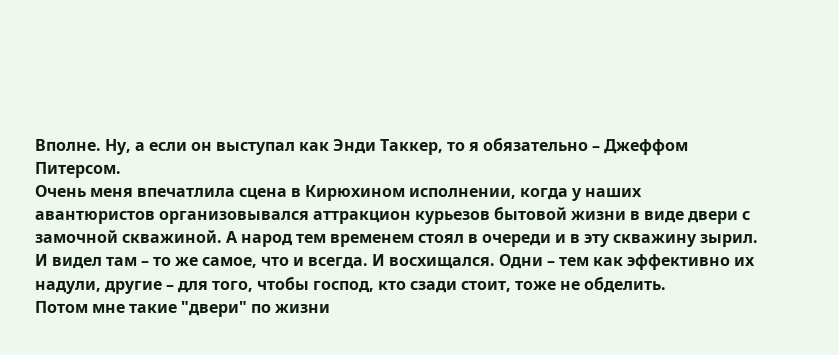Вполне. Ну, а если он выступал как Энди Таккер, то я обязательно – Джеффом Питерсом.
Очень меня впечатлила сцена в Кирюхином исполнении, когда у наших авантюристов организовывался аттракцион курьезов бытовой жизни в виде двери с замочной скважиной. А народ тем временем стоял в очереди и в эту скважину зырил. И видел там – то же самое, что и всегда. И восхищался. Одни – тем как эффективно их надули, другие – для того, чтобы господ, кто сзади стоит, тоже не обделить.
Потом мне такие "двери" по жизни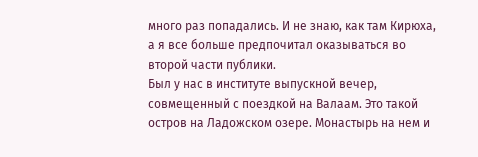много раз попадались. И не знаю, как там Кирюха, а я все больше предпочитал оказываться во второй части публики.
Был у нас в институте выпускной вечер, совмещенный с поездкой на Валаам. Это такой остров на Ладожском озере. Монастырь на нем и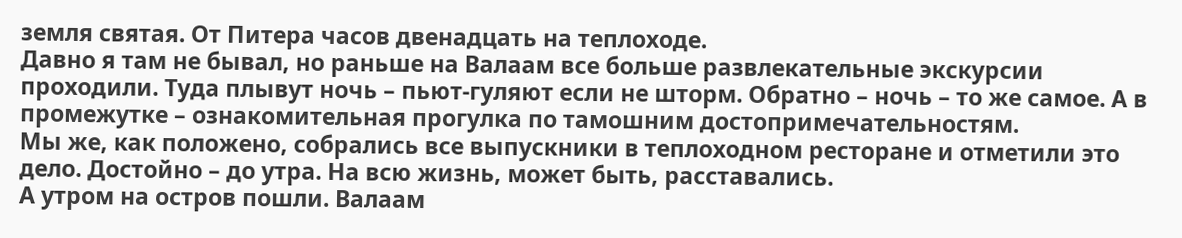земля святая. От Питера часов двенадцать на теплоходе.
Давно я там не бывал, но раньше на Валаам все больше развлекательные экскурсии проходили. Туда плывут ночь – пьют-гуляют если не шторм. Обратно – ночь – то же самое. А в промежутке – ознакомительная прогулка по тамошним достопримечательностям.
Мы же, как положено, собрались все выпускники в теплоходном ресторане и отметили это дело. Достойно – до утра. На всю жизнь, может быть, расставались.
А утром на остров пошли. Валаам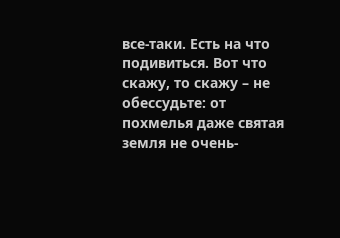все-таки. Есть на что подивиться. Вот что скажу, то скажу – не обессудьте: от похмелья даже святая земля не очень-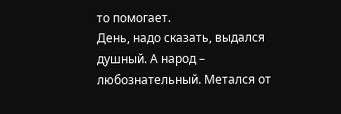то помогает.
День, надо сказать, выдался душный. А народ – любознательный. Метался от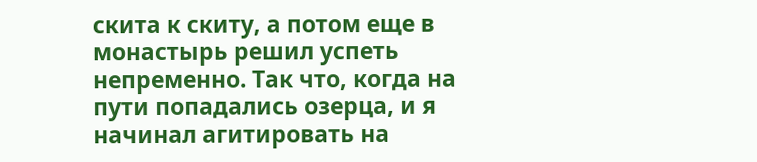скита к скиту, а потом еще в монастырь решил успеть непременно. Так что, когда на пути попадались озерца, и я начинал агитировать на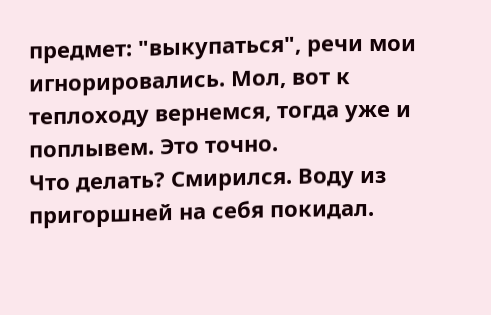предмет: "выкупаться", речи мои игнорировались. Мол, вот к теплоходу вернемся, тогда уже и поплывем. Это точно.
Что делать? Смирился. Воду из пригоршней на себя покидал.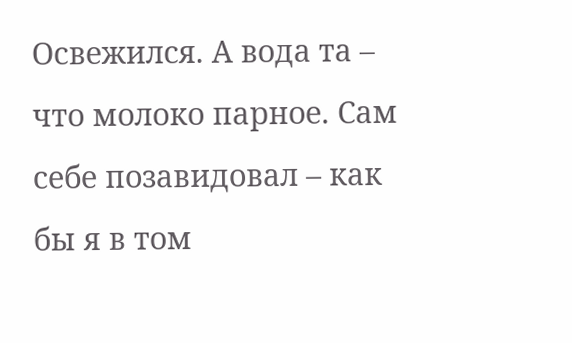Освежился. А вода та – что молоко парное. Сам себе позавидовал – как бы я в том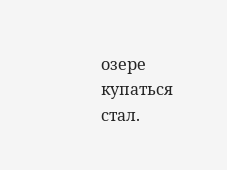озере купаться стал.